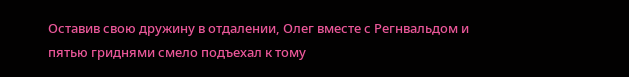Оставив свою дружину в отдалении, Олег вместе с Регнвальдом и пятью гриднями смело подъехал к тому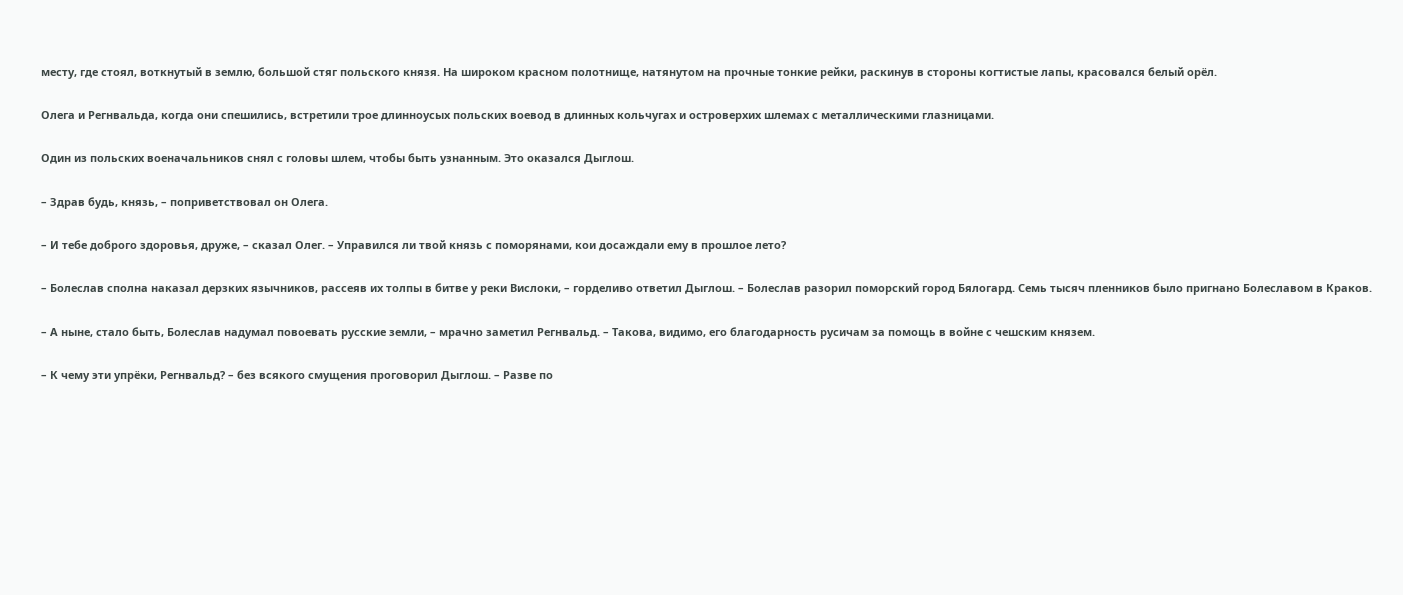месту, где стоял, воткнутый в землю, большой стяг польского князя. На широком красном полотнище, натянутом на прочные тонкие рейки, раскинув в стороны когтистые лапы, красовался белый орёл.

Олега и Регнвальда, когда они спешились, встретили трое длинноусых польских воевод в длинных кольчугах и островерхих шлемах с металлическими глазницами.

Один из польских военачальников снял с головы шлем, чтобы быть узнанным. Это оказался Дыглош.

– Здрав будь, князь, – поприветствовал он Олега.

– И тебе доброго здоровья, друже, – сказал Олег. – Управился ли твой князь с поморянами, кои досаждали ему в прошлое лето?

– Болеслав сполна наказал дерзких язычников, рассеяв их толпы в битве у реки Вислоки, – горделиво ответил Дыглош. – Болеслав разорил поморский город Бялогард. Семь тысяч пленников было пригнано Болеславом в Краков.

– А ныне, стало быть, Болеслав надумал повоевать русские земли, – мрачно заметил Регнвальд. – Такова, видимо, его благодарность русичам за помощь в войне с чешским князем.

– К чему эти упрёки, Регнвальд? – без всякого смущения проговорил Дыглош. – Разве по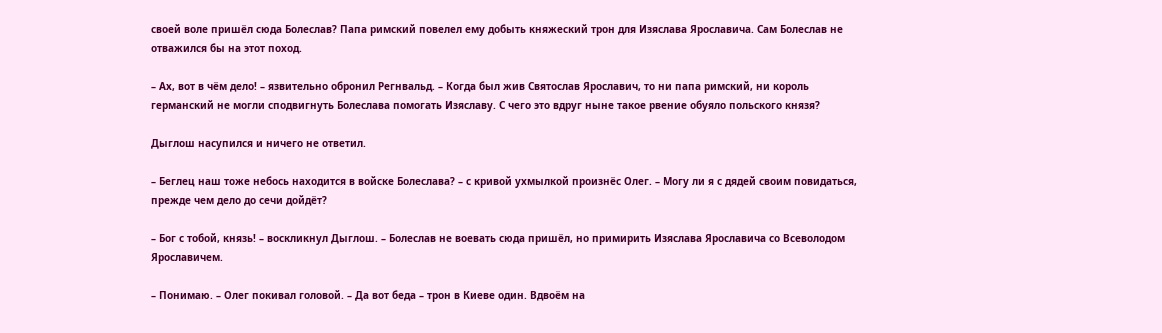своей воле пришёл сюда Болеслав? Папа римский повелел ему добыть княжеский трон для Изяслава Ярославича. Сам Болеслав не отважился бы на этот поход.

– Ах, вот в чём дело! – язвительно обронил Регнвальд. – Когда был жив Святослав Ярославич, то ни папа римский, ни король германский не могли сподвигнуть Болеслава помогать Изяславу. С чего это вдруг ныне такое рвение обуяло польского князя?

Дыглош насупился и ничего не ответил.

– Беглец наш тоже небось находится в войске Болеслава? – с кривой ухмылкой произнёс Олег. – Могу ли я с дядей своим повидаться, прежде чем дело до сечи дойдёт?

– Бог с тобой, князь! – воскликнул Дыглош. – Болеслав не воевать сюда пришёл, но примирить Изяслава Ярославича со Всеволодом Ярославичем.

– Понимаю. – Олег покивал головой. – Да вот беда – трон в Киеве один. Вдвоём на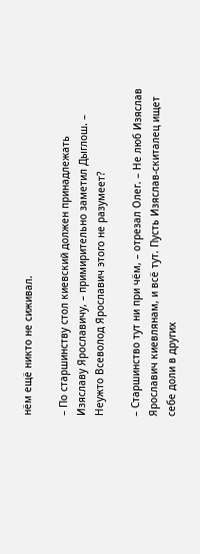нём ещё никто не сиживал.

– По старшинству стол киевский должен принадлежать Изяславу Ярославичу, – примирительно заметил Дыглош. – Неужто Всеволод Ярославич этого не разумеет?

– Старшинство тут ни при чём, – отрезал Олег. – Не люб Изяслав Ярославич киевлянам, и всё тут. Пусть Изяслав-скиталец ищет себе доли в других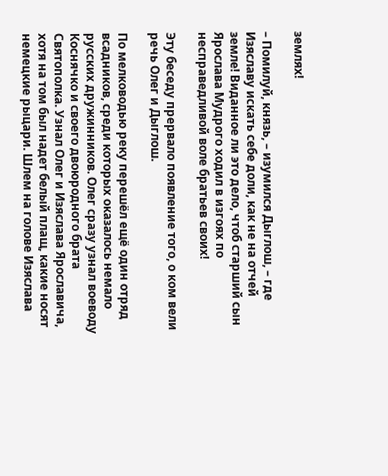землях!

– Помилуй, князь, – изумился Дыглош, – где Изяславу искать себе доли, как не на отчей земле! Виданное ли это дело, чтоб старший сын Ярослава Мудрого ходил в изгоях по несправедливой воле братьев своих!

Эту беседу прервало появление того, о ком вели речь Олег и Дыглош.

По мелководью реку перешёл ещё один отряд всадников, среди которых оказалось немало русских дружинников. Олег сразу узнал воеводу Коснячко и своего двоюродного брата Святополка. Узнал Олег и Изяслава Ярославича, хотя на том был надет белый плащ, какие носят немецкие рыцари. Шлем на голове Изяслава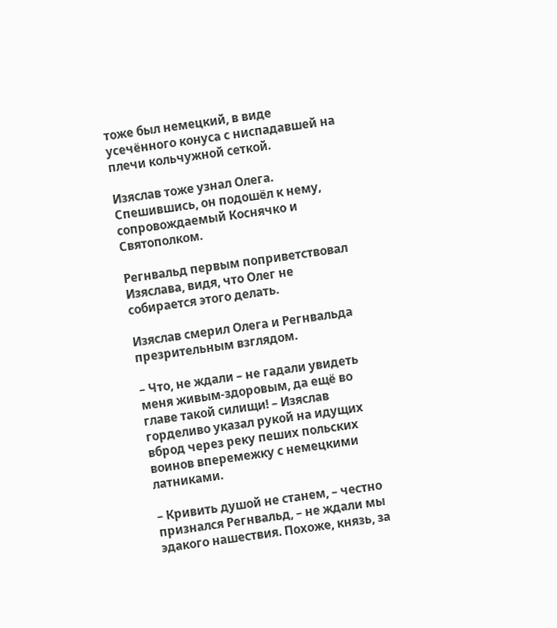тоже был немецкий, в виде усечённого конуса с ниспадавшей на плечи кольчужной сеткой.

Изяслав тоже узнал Олега. Спешившись, он подошёл к нему, сопровождаемый Коснячко и Святополком.

Регнвальд первым поприветствовал Изяслава, видя, что Олег не собирается этого делать.

Изяслав смерил Олега и Регнвальда презрительным взглядом.

– Что, не ждали – не гадали увидеть меня живым-здоровым, да ещё во главе такой силищи! – Изяслав горделиво указал рукой на идущих вброд через реку пеших польских воинов вперемежку с немецкими латниками.

– Кривить душой не станем, – честно признался Регнвальд, – не ждали мы эдакого нашествия. Похоже, князь, за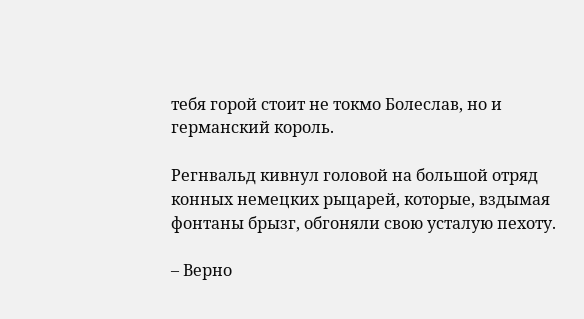тебя горой стоит не токмо Болеслав, но и германский король.

Регнвальд кивнул головой на большой отряд конных немецких рыцарей, которые, вздымая фонтаны брызг, обгоняли свою усталую пехоту.

– Верно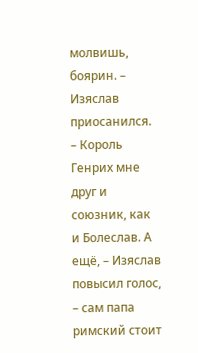молвишь, боярин. – Изяслав приосанился. – Король Генрих мне друг и союзник, как и Болеслав. А ещё, – Изяслав повысил голос, – сам папа римский стоит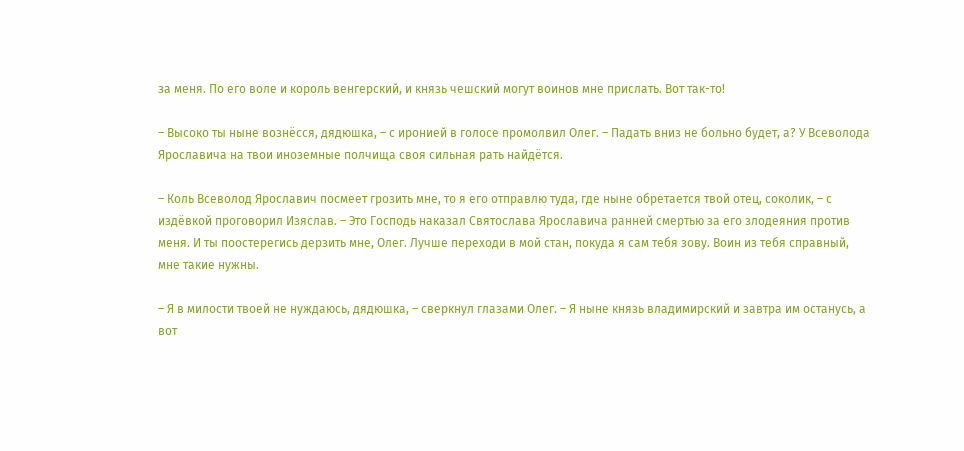за меня. По его воле и король венгерский, и князь чешский могут воинов мне прислать. Вот так-то!

– Высоко ты ныне вознёсся, дядюшка, – с иронией в голосе промолвил Олег. – Падать вниз не больно будет, а? У Всеволода Ярославича на твои иноземные полчища своя сильная рать найдётся.

– Коль Всеволод Ярославич посмеет грозить мне, то я его отправлю туда, где ныне обретается твой отец, соколик, – с издёвкой проговорил Изяслав. – Это Господь наказал Святослава Ярославича ранней смертью за его злодеяния против меня. И ты поостерегись дерзить мне, Олег. Лучше переходи в мой стан, покуда я сам тебя зову. Воин из тебя справный, мне такие нужны.

– Я в милости твоей не нуждаюсь, дядюшка, – сверкнул глазами Олег. – Я ныне князь владимирский и завтра им останусь, а вот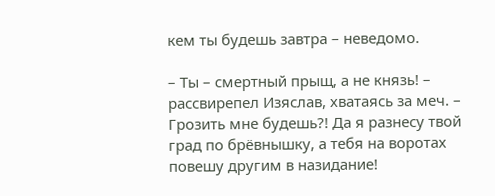кем ты будешь завтра – неведомо.

– Ты – смертный прыщ, а не князь! – рассвирепел Изяслав, хватаясь за меч. – Грозить мне будешь?! Да я разнесу твой град по брёвнышку, а тебя на воротах повешу другим в назидание!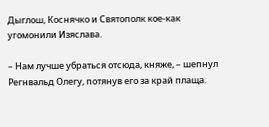Дыглош, Коснячко и Святополк кое-как угомонили Изяслава.

– Нам лучше убраться отсюда, княже, – шепнул Регнвальд Олегу, потянув его за край плаща.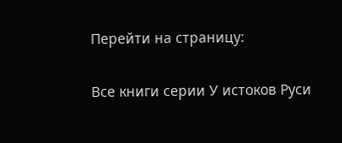Перейти на страницу:

Все книги серии У истоков Руси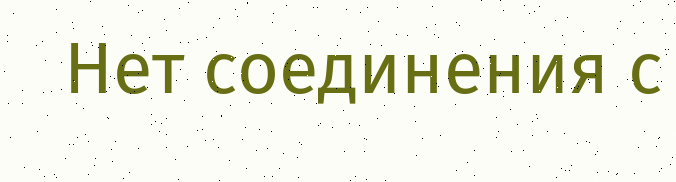Нет соединения с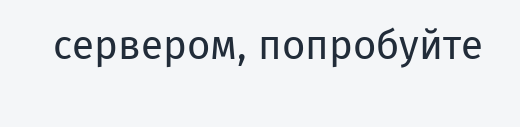сервером, попробуйте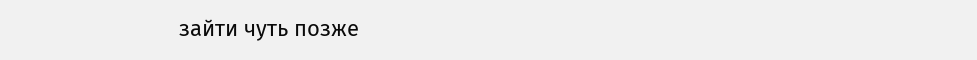зайти чуть позже